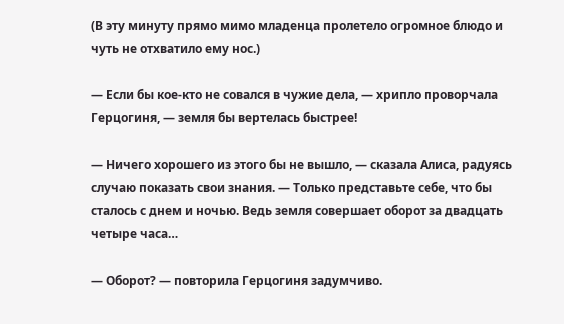(В эту минуту прямо мимо младенца пролетело огромное блюдо и чуть не отхватило ему нос.)

— Если бы кое-кто не совался в чужие дела, — хрипло проворчала Герцогиня, — земля бы вертелась быстрее!

— Ничего хорошего из этого бы не вышло, — сказала Алиса, радуясь случаю показать свои знания. — Только представьте себе, что бы сталось с днем и ночью. Ведь земля совершает оборот за двадцать четыре часа…

— Оборот? — повторила Герцогиня задумчиво.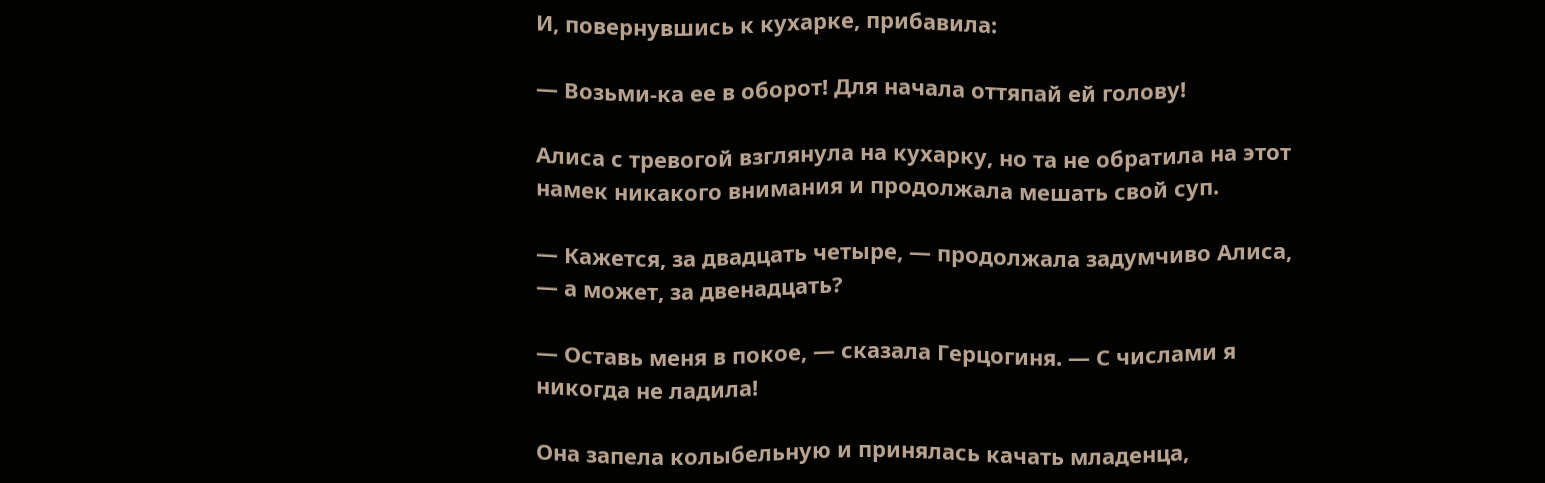И, повернувшись к кухарке, прибавила:

— Возьми-ка ее в оборот! Для начала оттяпай ей голову!

Алиса с тревогой взглянула на кухарку, но та не обратила на этот намек никакого внимания и продолжала мешать свой суп.

— Кажется, за двадцать четыре, — продолжала задумчиво Алиса, — а может, за двенадцать?

— Оставь меня в покое, — сказала Герцогиня. — С числами я никогда не ладила!

Она запела колыбельную и принялась качать младенца,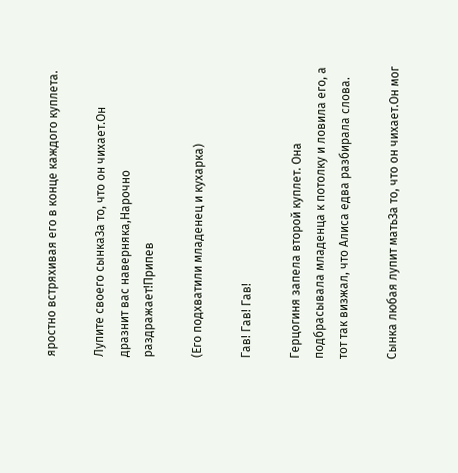яростно встряхивая его в конце каждого куплета.

Лупите своего сынкаЗа то, что он чихает.Он дразнит вас наверняка,Нарочно раздражает!Припев

(Его подхватили младенец и кухарка)

Гав! Гав! Гав!

Герцогиня запела второй куплет. Она подбрасывала младенца к потолку и ловила его, а тот так визжал, что Алиса едва разбирала слова.

Сынка любая лупит матьЗа то, что он чихает.Он мог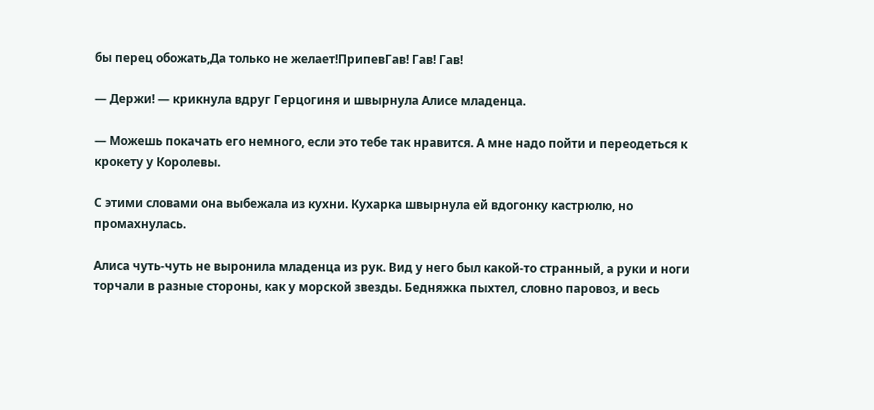бы перец обожать,Да только не желает!ПрипевГав! Гав! Гав!

— Держи! — крикнула вдруг Герцогиня и швырнула Алисе младенца.

— Можешь покачать его немного, если это тебе так нравится. А мне надо пойти и переодеться к крокету у Королевы.

С этими словами она выбежала из кухни. Кухарка швырнула ей вдогонку кастрюлю, но промахнулась.

Алиса чуть-чуть не выронила младенца из рук. Вид у него был какой-то странный, а руки и ноги торчали в разные стороны, как у морской звезды. Бедняжка пыхтел, словно паровоз, и весь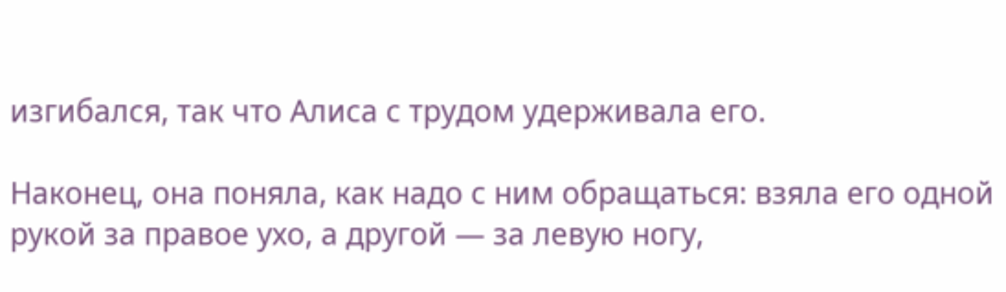изгибался, так что Алиса с трудом удерживала его.

Наконец, она поняла, как надо с ним обращаться: взяла его одной рукой за правое ухо, а другой — за левую ногу,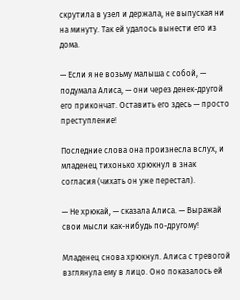скрутила в узел и держала, не выпуская ни на минуту. Так ей удалось вынести его из дома.

— Если я не возьму малыша с собой, — подумала Алиса, — они через денек-другой его прикончат. Оставить его здесь — просто преступление!

Последние слова она произнесла вслух, и младенец тихонько хрюкнул в знак согласия (чихать он уже перестал).

— Не хрюкай, — сказала Алиса. — Выражай свои мысли как-нибудь по-другому!

Младенец снова хрюкнул. Алиса с тревогой взглянула ему в лицо. Оно показалось ей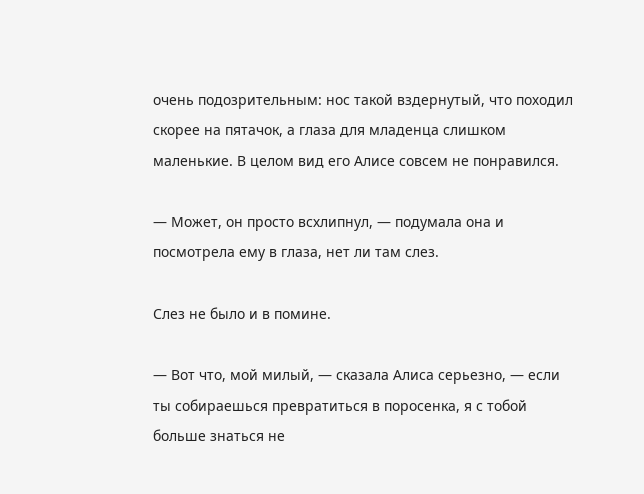очень подозрительным: нос такой вздернутый, что походил скорее на пятачок, а глаза для младенца слишком маленькие. В целом вид его Алисе совсем не понравился.

— Может, он просто всхлипнул, — подумала она и посмотрела ему в глаза, нет ли там слез.

Слез не было и в помине.

— Вот что, мой милый, — сказала Алиса серьезно, — если ты собираешься превратиться в поросенка, я с тобой больше знаться не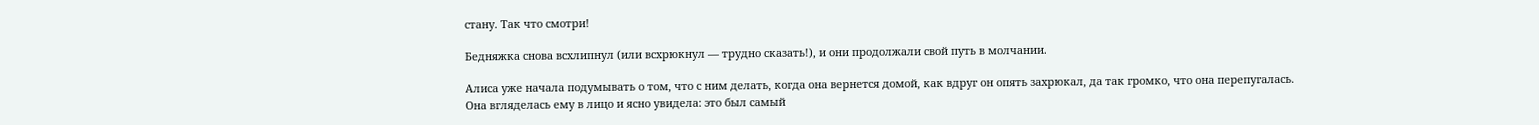стану. Так что смотри!

Бедняжка снова всхлипнул (или всхрюкнул — трудно сказать!), и они продолжали свой путь в молчании.

Алиса уже начала подумывать о том, что с ним делать, когда она вернется домой, как вдруг он опять захрюкал, да так громко, что она перепугалась. Она вгляделась ему в лицо и ясно увидела: это был самый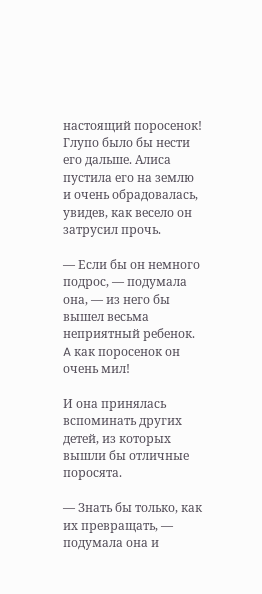настоящий поросенок! Глупо было бы нести его дальше. Алиса пустила его на землю и очень обрадовалась, увидев, как весело он затрусил прочь.

— Если бы он немного подрос, — подумала она, — из него бы вышел весьма неприятный ребенок. A как поросенок он очень мил!

И она принялась вспоминать других детей, из которых вышли бы отличные поросята.

— Знать бы только, как их превращать, — подумала она и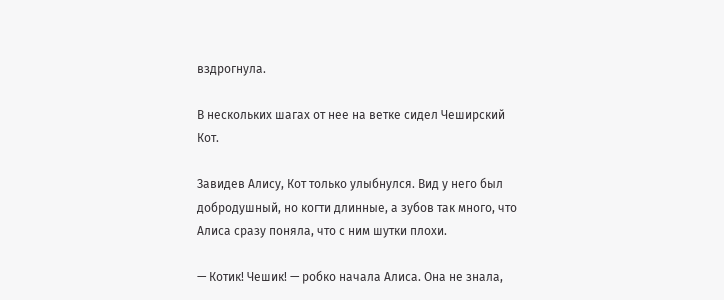вздрогнула.

В нескольких шагах от нее на ветке сидел Чеширский Кот.

Завидев Алису, Кот только улыбнулся. Вид у него был добродушный, но когти длинные, а зубов так много, что Алиса сразу поняла, что с ним шутки плохи.

— Котик! Чешик! — робко начала Алиса. Она не знала,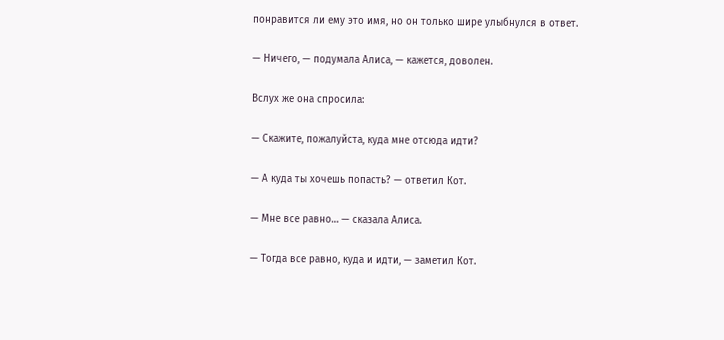понравится ли ему это имя, но он только шире улыбнулся в ответ.

— Ничего, — подумала Алиса, — кажется, доволен.

Вслух же она спросила:

— Скажите, пожалуйста, куда мне отсюда идти?

— А куда ты хочешь попасть? — ответил Кот.

— Мне все равно… — сказала Алиса.

— Тогда все равно, куда и идти, — заметил Кот.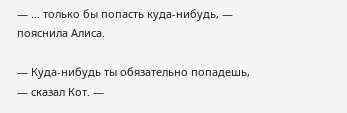— … только бы попасть куда-нибудь, — пояснила Алиса.

— Куда-нибудь ты обязательно попадешь, — сказал Кот. —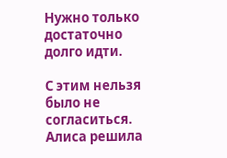Нужно только достаточно долго идти.

С этим нельзя было не согласиться. Алиса решила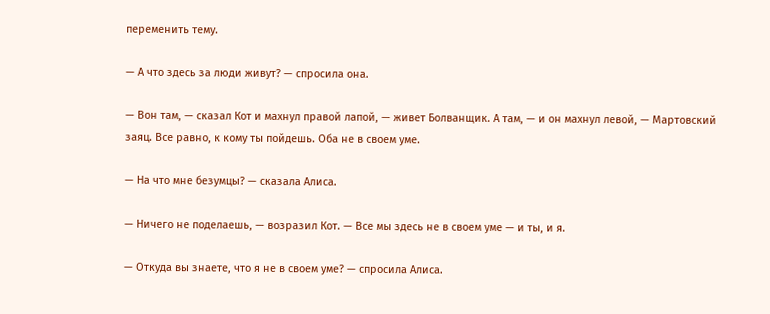переменить тему.

— А что здесь за люди живут? — спросила она.

— Вон там, — сказал Кот и махнул правой лапой, — живет Болванщик. А там, — и он махнул левой, — Мартовский заяц. Все равно, к кому ты пойдешь. Оба не в своем уме.

— На что мне безумцы? — сказала Алиса.

— Ничего не поделаешь, — возразил Кот. — Все мы здесь не в своем уме — и ты, и я.

— Откуда вы знаете, что я не в своем уме? — спросила Алиса.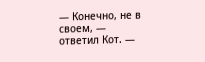— Конечно, не в своем, — ответил Кот. —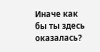Иначе как бы ты здесь оказалась?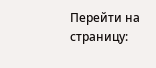Перейти на страницу: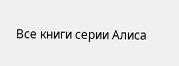Все книги серии Алиса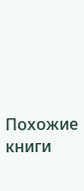Похожие книги